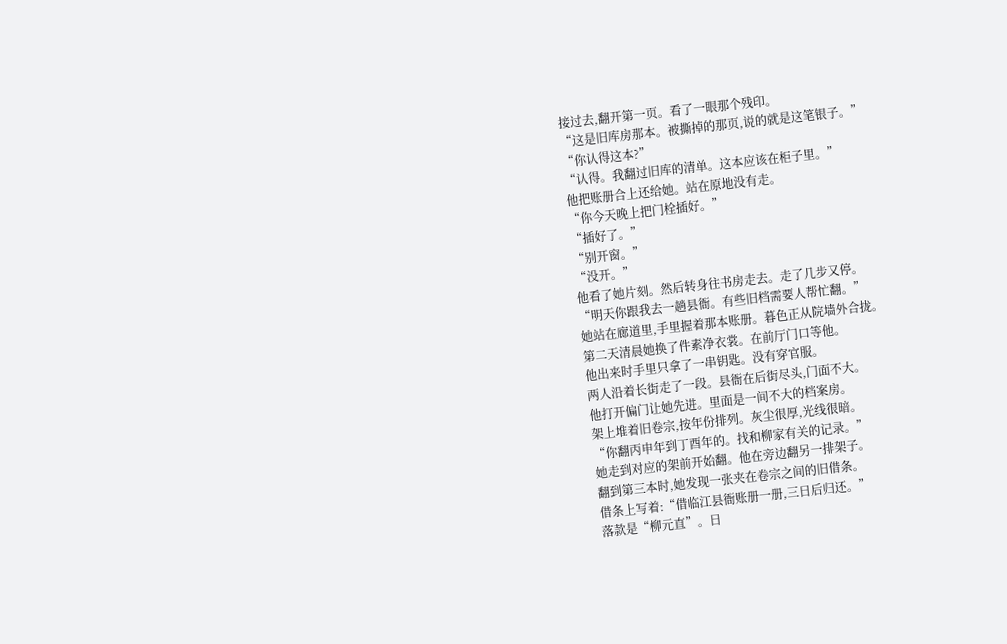接过去,翻开第一页。看了一眼那个残印。
“这是旧库房那本。被撕掉的那页,说的就是这笔银子。”
“你认得这本?”
“认得。我翻过旧库的清单。这本应该在柜子里。”
他把账册合上还给她。站在原地没有走。
“你今天晚上把门栓插好。”
“插好了。”
“别开窗。”
“没开。”
他看了她片刻。然后转身往书房走去。走了几步又停。
“明天你跟我去一趟县衙。有些旧档需要人帮忙翻。”
她站在廊道里,手里握着那本账册。暮色正从院墙外合拢。
第二天清晨她换了件素净衣裳。在前厅门口等他。
他出来时手里只拿了一串钥匙。没有穿官服。
两人沿着长街走了一段。县衙在后街尽头,门面不大。
他打开偏门让她先进。里面是一间不大的档案房。
架上堆着旧卷宗,按年份排列。灰尘很厚,光线很暗。
“你翻丙申年到丁酉年的。找和柳家有关的记录。”
她走到对应的架前开始翻。他在旁边翻另一排架子。
翻到第三本时,她发现一张夹在卷宗之间的旧借条。
借条上写着:“借临江县衙账册一册,三日后归还。”
落款是“柳元直”。日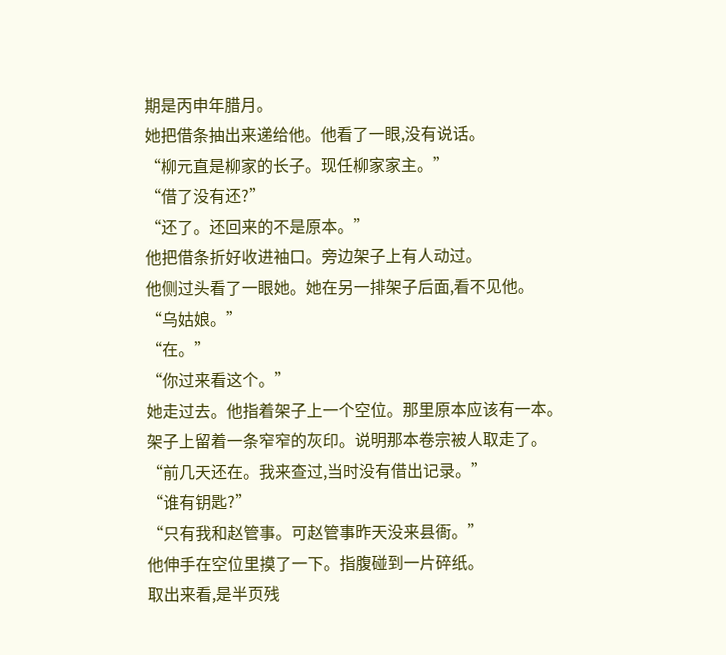期是丙申年腊月。
她把借条抽出来递给他。他看了一眼,没有说话。
“柳元直是柳家的长子。现任柳家家主。”
“借了没有还?”
“还了。还回来的不是原本。”
他把借条折好收进袖口。旁边架子上有人动过。
他侧过头看了一眼她。她在另一排架子后面,看不见他。
“乌姑娘。”
“在。”
“你过来看这个。”
她走过去。他指着架子上一个空位。那里原本应该有一本。
架子上留着一条窄窄的灰印。说明那本卷宗被人取走了。
“前几天还在。我来查过,当时没有借出记录。”
“谁有钥匙?”
“只有我和赵管事。可赵管事昨天没来县衙。”
他伸手在空位里摸了一下。指腹碰到一片碎纸。
取出来看,是半页残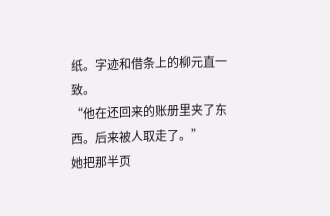纸。字迹和借条上的柳元直一致。
“他在还回来的账册里夹了东西。后来被人取走了。”
她把那半页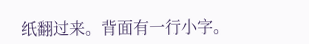纸翻过来。背面有一行小字。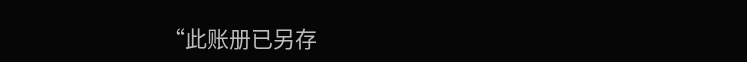“此账册已另存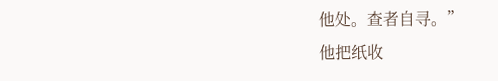他处。查者自寻。”
他把纸收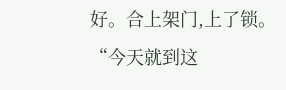好。合上架门,上了锁。
“今天就到这